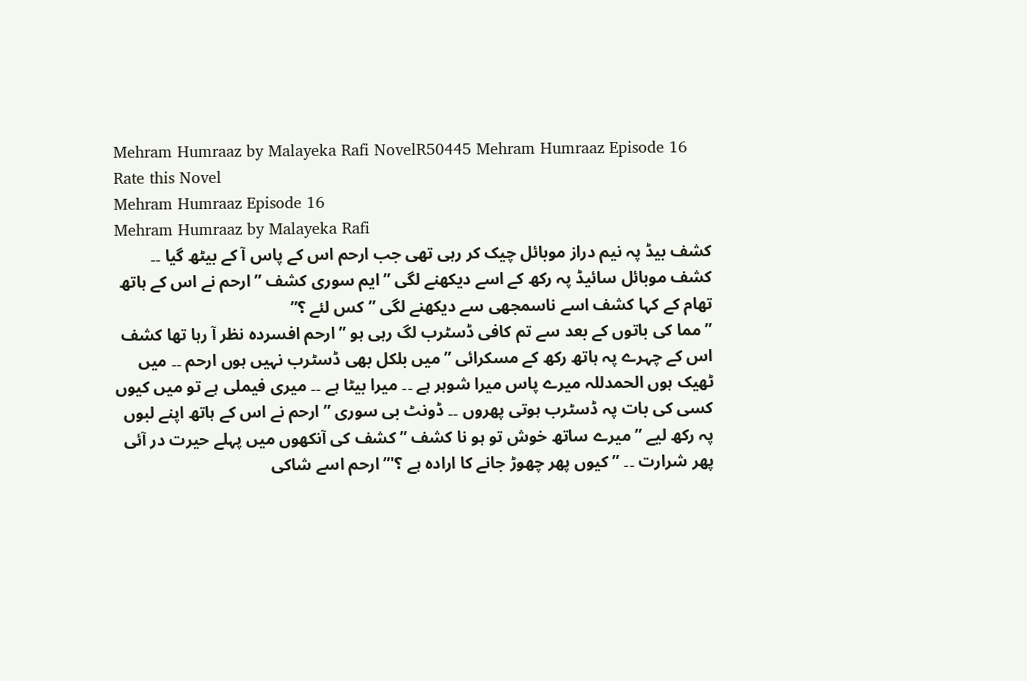Mehram Humraaz by Malayeka Rafi NovelR50445 Mehram Humraaz Episode 16
Rate this Novel
Mehram Humraaz Episode 16
Mehram Humraaz by Malayeka Rafi
کشف بیڈ پہ نیم دراز موبائل چیک کر رہی تھی جب ارحم اس کے پاس آ کے بیٹھ گیا ۔۔ کشف موبائل سائیڈ پہ رکھ کے اسے دیکھنے لگی ” ایم سوری کشف ” ارحم نے اس کے ہاتھ تھام کے کہا کشف اسے ناسمجھی سے دیکھنے لگی ” کس لئے ؟”
” مما کی باتوں کے بعد سے تم کافی ڈسٹرب لگ رہی ہو ” ارحم افسردہ نظر آ رہا تھا کشف اس کے چہرے پہ ہاتھ رکھ کے مسکرائی ” میں بلکل بھی ڈسٹرب نہیں ہوں ارحم ۔۔ میں ٹھیک ہوں الحمدللہ میرے پاس میرا شوہر ہے ۔۔ میرا بیٹا ہے ۔۔ میری فیملی ہے تو میں کیوں کسی کی بات پہ ڈسٹرب ہوتی پھروں ۔۔ ڈونٹ بی سوری ” ارحم نے اس کے ہاتھ اپنے لبوں پہ رکھ لیے ” میرے ساتھ خوش تو ہو نا کشف ” کشف کی آنکھوں میں پہلے حیرت در آئی پھر شرارت ۔۔ ” کیوں پھر چھوڑ جانے کا ارادہ ہے ؟'” ارحم اسے شاکی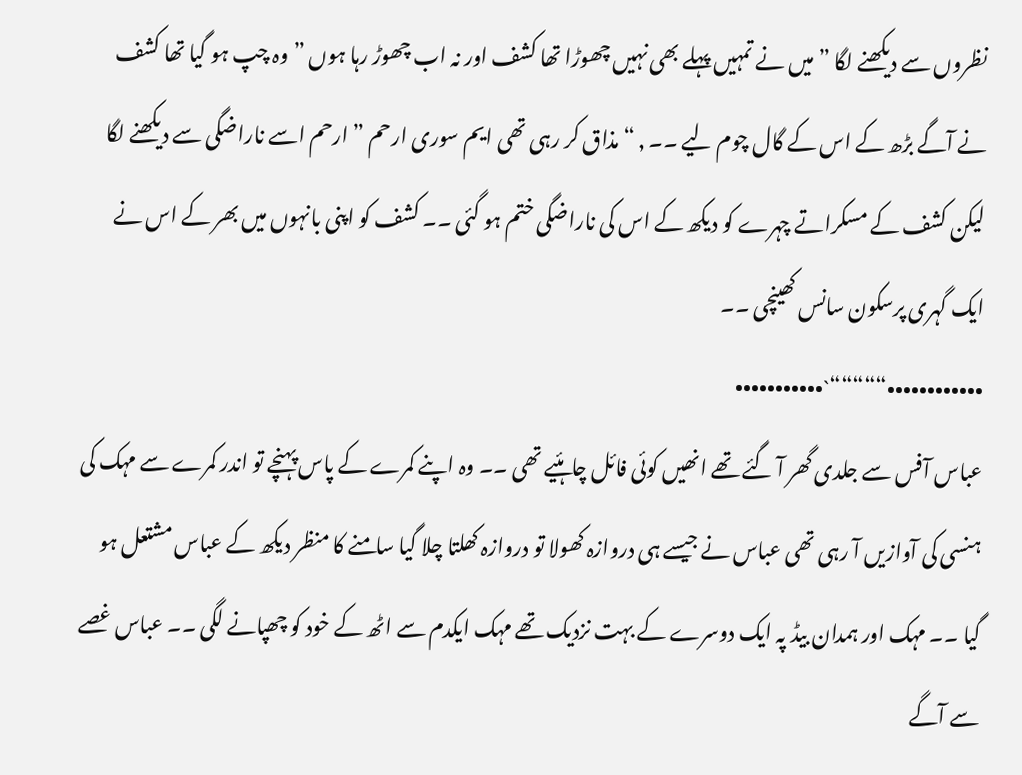نظروں سے دیکھنے لگا ” میں نے تمہیں پہلے بھی نہیں چھوڑا تھا کشف اور نہ اب چھوڑ رہا ہوں ” وہ چپ ہو گیا تھا کشف نے آگے بڑھ کے اس کے گال چوم لیے ۔۔ ٫ “مذاق کر رہی تھی ایم سوری ارحم ” ارحم اسے ناراضگی سے دیکھنے لگا لیکن کشف کے مسکراتے چہرے کو دیکھ کے اس کی ناراضگی ختم ہو گئی ۔۔ کشف کو اپنی بانہوں میں بھر کے اس نے ایک گہری پرسکون سانس کھینچی ۔۔
••••••••••••“““““`•••••••••••
عباس آفس سے جلدی گھر آ گئے تھے انھیں کوئی فائل چاہئیے تھی ۔۔ وہ اپنے کمرے کے پاس پہنچے تو اندر کمرے سے مہک کی ہنسی کی آوازیں آ رہی تھی عباس نے جیسے ہی دروازہ کھولا تو دروازہ کھلتا چلا گیا سامنے کا منظر دیکھ کے عباس مشتعل ہو گیا ۔۔ مہک اور ہمدان بیڈ پہ ایک دوسرے کے بہت نزدیک تھے مہک ایکدم سے اٹھ کے خود کو چھپانے لگی ۔۔ عباس غصے سے آگے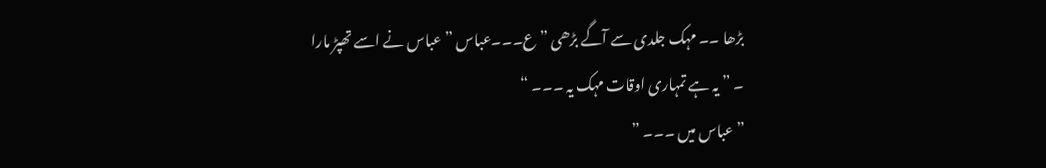بڑھا ۔۔ مہک جلدی سے آگے بڑھی ” ع۔۔۔عباس ” عباس نے اسے تھپڑ مارا ۔ ” یہ ہے تمہاری اوقات مہک یہ ۔۔۔ “
” عباس میں ۔۔۔ ”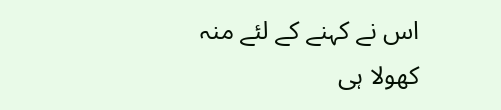اس نے کہنے کے لئے منہ کھولا ہی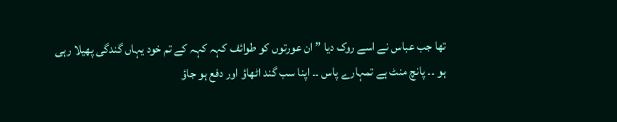تھا جب عباس نے اسے روک دیا ” ان عورتوں کو طوائف کہہ کہہ کے تم خود یہاں گندگی پھیلا رہی ہو ۔۔ پانچ منٹ ہے تمہارے پاس ۔۔ اپنا سب گند اٹھاؤ اور دفع ہو جاؤ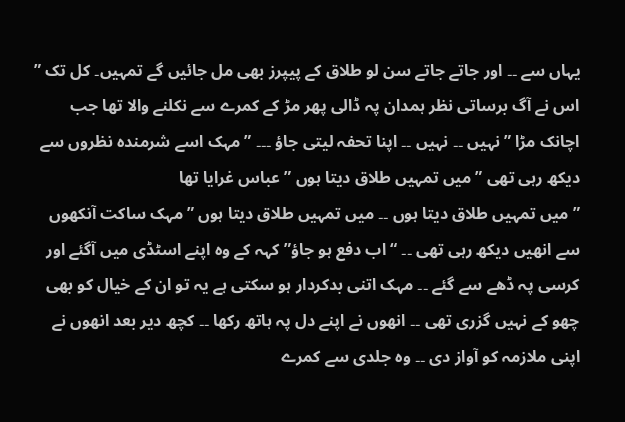یہاں سے ۔۔ اور جاتے جاتے سن لو طلاق کے پیپرز بھی مل جائیں گے تمہیں۔ کل تک ” اس نے آگ برساتی نظر ہمدان پہ ڈالی پھر مڑ کے کمرے سے نکلنے والا تھا جب اچانک مڑا ” نہیں ۔۔ نہیں ۔۔ اپنا تحفہ لیتی جاؤ ۔۔۔ ” مہک اسے شرمندہ نظروں سے دیکھ رہی تھی ” میں تمہیں طلاق دیتا ہوں ” عباس غرایا تھا
” میں تمہیں طلاق دیتا ہوں ۔۔ میں تمہیں طلاق دیتا ہوں ” مہک ساکت آنکھوں سے انھیں دیکھ رہی تھی ۔۔ “اب دفع ہو جاؤ” کہہ کے وہ اپنے اسٹڈی میں آگئے اور کرسی پہ ڈھے سے گئے ۔۔ مہک اتنی بدکردار ہو سکتی ہے یہ تو ان کے خیال کو بھی چھو کے نہیں گزری تھی ۔۔ انھوں نے اپنے دل پہ ہاتھ رکھا ۔۔ کچھ دیر بعد انھوں نے اپنی ملازمہ کو آواز دی ۔۔ وہ جلدی سے کمرے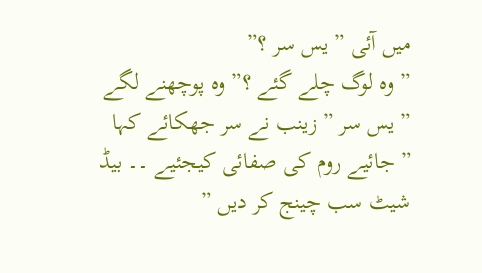میں آئی ” یس سر ؟”
” وہ لوگ چلے گئے ؟” وہ پوچھنے لگے
” یس سر ” زینب نے سر جھکائے کہا
” جائیے روم کی صفائی کیجئیے ۔۔ بیڈ شیٹ سب چینج کر دیں ”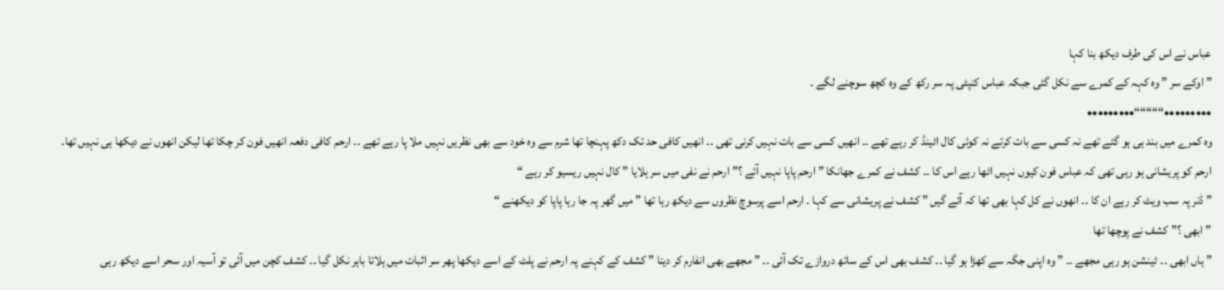عباس نے اس کی طرف دیکھ بنا کہا
” اوکے سر ” وہ کہہ کے کمرے سے نکل گئی جبکہ عباس کنپٹی پہ سر رکھ کے وہ کچھ سوچنے لگے ۔
•••••••••“““““•••••••••
وہ کمرے میں بند ہی ہو گئے تھے نہ کسی سے بات کرتے نہ کوئی کال اٹینڈ کر رہے تھے ۔۔ انھیں کسی سے بات نہیں کرنی تھی ۔۔ انھیں کافی حد تک دکھ پہنچا تھا شرم سے وہ خود سے بھی نظریں نہیں ملا پا رہے تھے ۔۔ ارحم کافی دفعہ انھیں فون کر چکا تھا لیکن انھوں نے دیکھا ہی نہیں تھا۔ ارحم کو پریشانی ہو رہی تھی کہ عباس فون کیوں نہیں اٹھا رہے اس کا ۔۔ کشف نے کمرے جھانکا ” ارحم پاپا نہیں آئے ؟” ارحم نے نفی میں سر ہلایا ” کال نہیں ریسیو کر رہے “
” ڈنر پہ سب ویٹ کر رہے ان کا ۔۔ انھوں نے کل کہا بھی تھا کہ آئے گیں ” کشف نے پریشانی سے کہا ۔ ارحم اسے پرسوچ نظروں سے دیکھ رہا تھا ” میں گھر پہ جا رہا پاپا کو دیکھنے “
” ابھی ؟” کشف نے پوچھا تھا
” ہاں ابھی ۔۔ ٹینشن ہو رہی مجھے ۔۔ ” وہ اپنی جگہ سے کھڑا ہو گیا ۔۔ کشف بھی اس کے ساتھ دروازے تک آئی ۔۔ ” مجھے بھی انفارم کر دینا ” کشف کے کہنے پہ ارحم نے پلٹ کے اسے دیکھا پھر سر اثبات میں ہلاتا باہر نکل گیا ۔۔ کشف کچن میں آئی تو آسیہ اور سحر اسے دیکھ رہی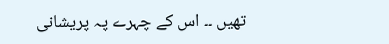تھیں ۔۔ اس کے چہرے پہ پریشانی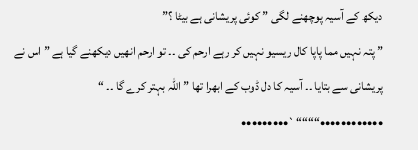دیکھ کے آسیہ پوچھنے لگی ” کوئی پریشانی ہے بیٹا ؟”
” پتہ نہیں مما پاپا کال ریسیو نہیں کر رہے ارحم کی ۔۔ تو ارحم انھیں دیکھنے گیا ہے ” اس نے پریشانی سے بتایا ۔۔ آسیہ کا دل ڈوب کے ابھرا تھا ” اللہ بہتر کرے گا ۔۔ “
••••••••••••““““`•••••••••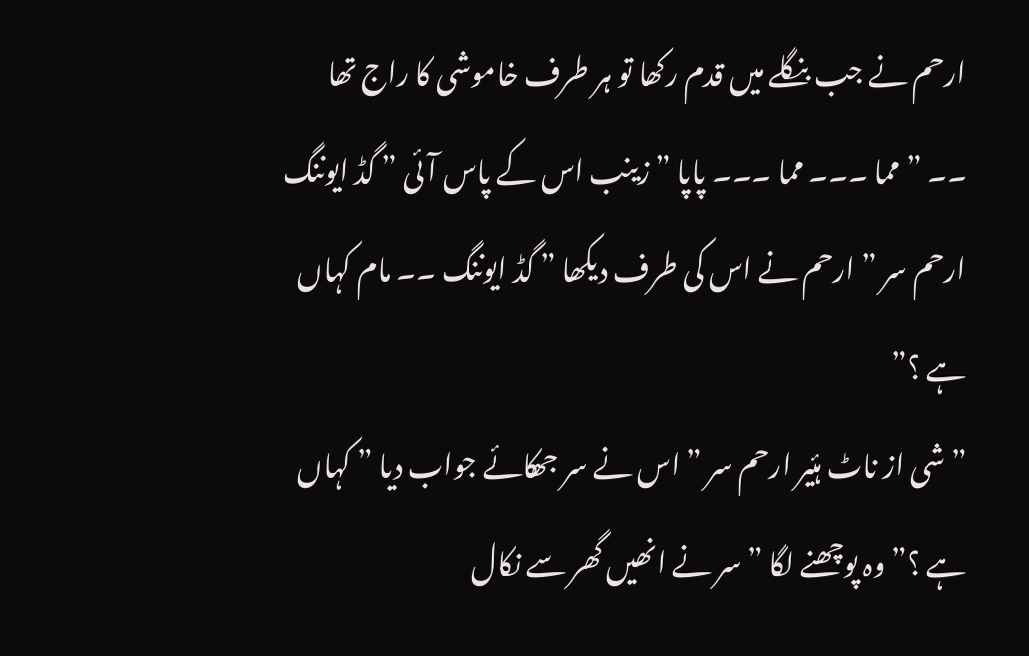ارحم نے جب بنگلے میں قدم رکھا تو ہر طرف خاموشی کا راج تھا ۔۔ ” مما ۔۔۔ مما ۔۔۔ پاپا ” زینب اس کے پاس آئی ” گڈ ایوننگ ارحم سر ” ارحم نے اس کی طرف دیکھا ” گڈ ایوننگ ۔۔ مام کہاں ہے ؟”
” شی از ناٹ ہئیر ارحم سر ” اس نے سر جھکائے جواب دیا ” کہاں ہے ؟” وہ پوچھنے لگا ” سر نے انھیں گھر سے نکال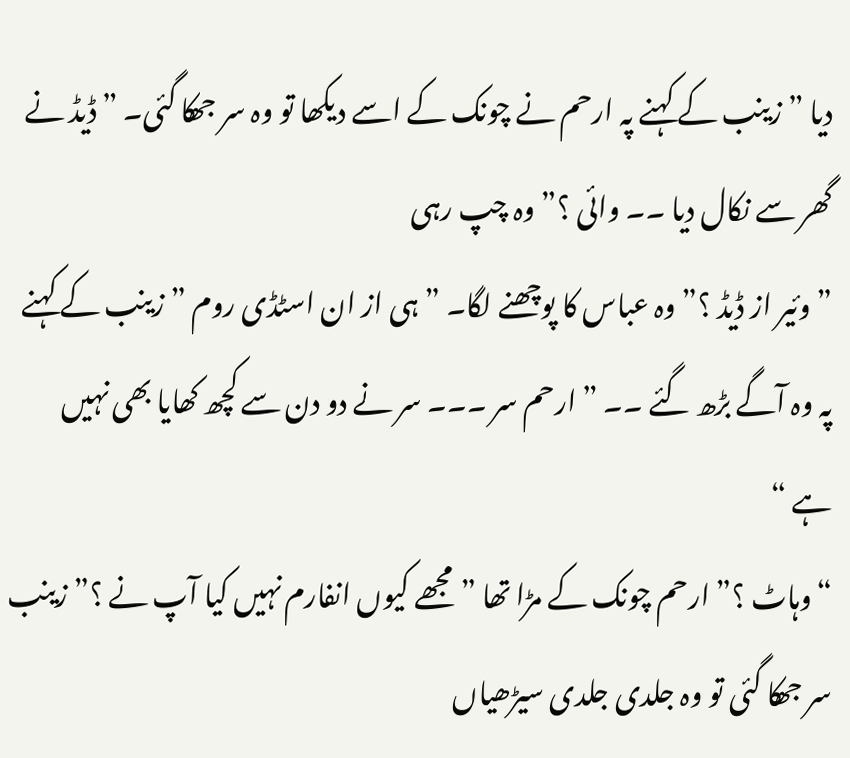دیا ” زینب کے کہنے پہ ارحم نے چونک کے اسے دیکھا تو وہ سر جھکا گئی۔ ” ڈیڈ نے گھر سے نکال دیا ۔۔ وائی ؟” وہ چپ رہی
” وئیر از ڈیڈ ؟” وہ عباس کا پوچھنے لگا۔ ” ہی از ان اسٹڈی روم ” زینب کے کہنے پہ وہ آگے بڑھ گئے ۔۔ ” ارحم سر ۔۔۔ سر نے دو دن سے کچھ کھایا بھی نہیں ہے “
“وہاٹ ؟” ارحم چونک کے مڑا تھا ” مجھے کیوں انفارم نہیں کیا آپ نے ؟” زینب سر جھکا گئی تو وہ جلدی جلدی سیڑھیاں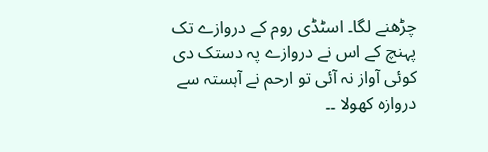چڑھنے لگا۔ اسٹڈی روم کے دروازے تک پہنچ کے اس نے دروازے پہ دستک دی کوئی آواز نہ آئی تو ارحم نے آہستہ سے دروازہ کھولا ۔۔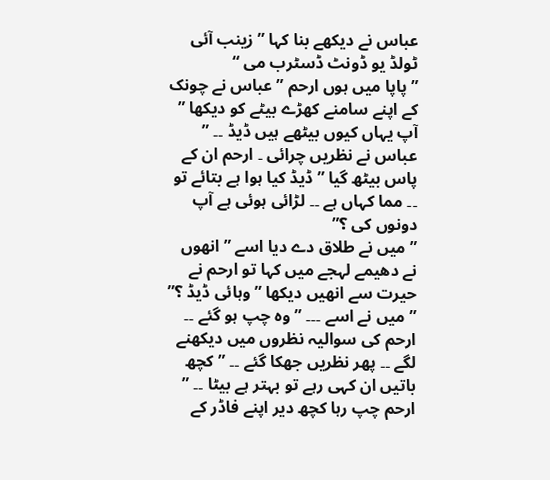عباس نے دیکھے بنا کہا ” زینب آئی ٹولڈ یو ڈونٹ ڈسٹرب می “
” پاپا میں ہوں ارحم ” عباس نے چونک کے اپنے سامنے کھڑے بیٹے کو دیکھا ” آپ یہاں کیوں بیٹھے ہیں ڈیڈ ۔۔ ” عباس نے نظریں چرائی ۔ ارحم ان کے پاس بیٹھ گیا ” ڈیڈ کیا ہوا ہے بتائے تو ۔۔ مما کہاں ہے ۔۔ لڑائی ہوئی ہے آپ دونوں کی ؟”
” میں نے طلاق دے دیا اسے ” انھوں نے دھیمے لہجے میں کہا تو ارحم نے حیرت سے انھیں دیکھا ” وہائی ڈیڈ ؟”
” میں نے اسے ۔۔۔ ” وہ چپ ہو گئے ۔۔ ارحم کی سوالیہ نظروں میں دیکھنے لگے ۔۔ پھر نظریں جھکا گئے ۔۔ ” کچھ باتیں ان کہی رہے تو بہتر ہے بیٹا ۔۔ ” ارحم چپ رہا کچھ دیر اپنے فاڈر کے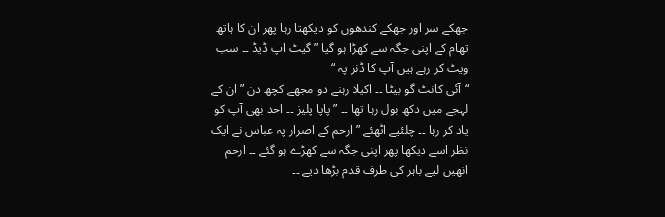جھکے سر اور جھکے کندھوں کو دیکھتا رہا پھر ان کا ہاتھ تھام کے اپنی جگہ سے کھڑا ہو گیا ” گیٹ اپ ڈیڈ ۔۔ سب ویٹ کر رہے ہیں آپ کا ڈنر پہ “
“آئی کانٹ گو بیٹا ۔۔ اکیلا رہنے دو مجھے کچھ دن ” ان کے لہجے میں دکھ بول رہا تھا ۔۔ ” پاپا پلیز ۔۔ احد بھی آپ کو یاد کر رہا ۔۔ چلئیے اٹھئے ” ارحم کے اصرار پہ عباس نے ایک نظر اسے دیکھا پھر اپنی جگہ سے کھڑے ہو گئے ۔۔ ارحم انھیں لیے باہر کی طرف قدم بڑھا دیے ۔۔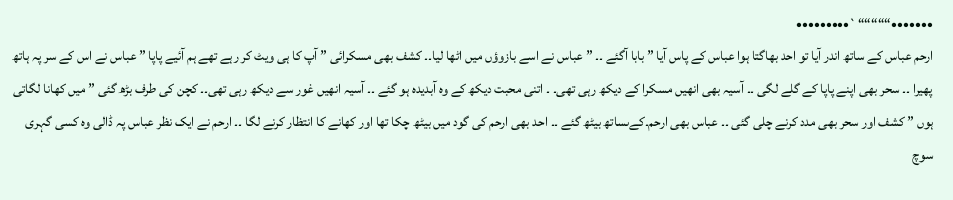•••••••“““““`•••••••••
ارحم عباس کے ساتھ اندر آیا تو احد بھاگتا ہوا عباس کے پاس آیا ” بابا آگئے ۔۔ ” عباس نے اسے بازوؤں میں اٹھا لیا۔۔ کشف بھی مسکرائی ” آپ کا ہی ویٹ کر رہے تھے ہم آئیے پاپا ” عباس نے اس کے سر پہ ہاتھ پھیرا ۔۔ سحر بھی اپنے پاپا کے گلے لگی ۔۔ آسیہ بھی انھیں مسکرا کے دیکھ رہی تھی۔ ۔ اتنی محبت دیکھ کے وہ آبدیدہ ہو گئے ۔۔ آسیہ انھیں غور سے دیکھ رہی تھی۔۔ کچن کی طرف بڑھ گئی ” میں کھانا لگاتی ہوں ” کشف اور سحر بھی مدد کرنے چلی گئی ۔۔ عباس بھی ارحم۔کےںساتھ بیٹھ گئے ۔۔ احد بھی ارحم کی گود میں بیٹھ چکا تھا اور کھانے کا انتظار کرنے لگا ۔۔ ارحم نے ایک نظر عباس پہ ڈالی وہ کسی گہری سوچ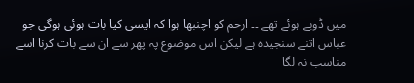میں ڈوبے ہوئے تھے ۔۔ ارحم کو اچنبھا ہوا کہ ایسی کیا بات ہوئی ہوگی جو عباس اتنے سنجیدہ ہے لیکن اس موضوع پہ پھر سے ان سے بات کرنا اسے مناسب نہ لگا